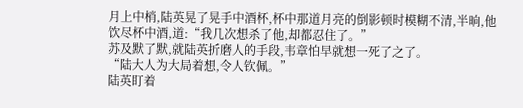月上中梢,陆英晃了晃手中酒杯,杯中那道月亮的倒影顿时模糊不清,半晌,他饮尽杯中酒,道:“我几次想杀了他,却都忍住了。”
苏及默了默,就陆英折磨人的手段,韦章怕早就想一死了之了。
“陆大人为大局着想,令人钦佩。”
陆英盯着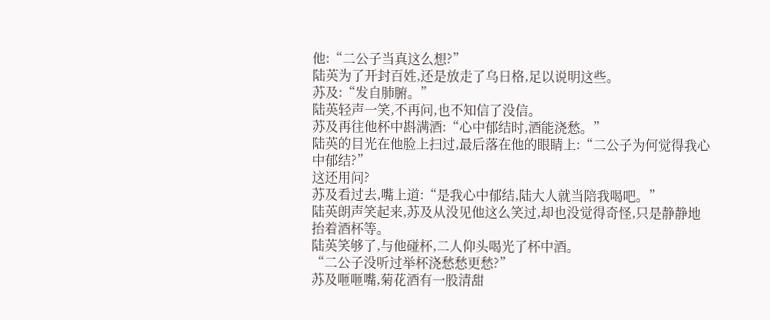他:“二公子当真这么想?”
陆英为了开封百姓,还是放走了乌日格,足以说明这些。
苏及:“发自肺腑。”
陆英轻声一笑,不再问,也不知信了没信。
苏及再往他杯中斟满酒:“心中郁结时,酒能浇愁。”
陆英的目光在他脸上扫过,最后落在他的眼睛上:“二公子为何觉得我心中郁结?”
这还用问?
苏及看过去,嘴上道:“是我心中郁结,陆大人就当陪我喝吧。”
陆英朗声笑起来,苏及从没见他这么笑过,却也没觉得奇怪,只是静静地抬着酒杯等。
陆英笑够了,与他碰杯,二人仰头喝光了杯中酒。
“二公子没听过举杯浇愁愁更愁?”
苏及咂咂嘴,菊花酒有一股清甜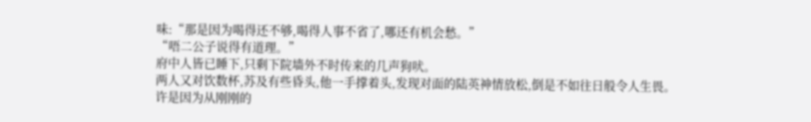味:“那是因为喝得还不够,喝得人事不省了,哪还有机会愁。”
“唔二公子说得有道理。”
府中人皆已睡下,只剩下院墙外不时传来的几声狗吠。
两人又对饮数杯,苏及有些昏头,他一手撑着头,发现对面的陆英神情放松,倒是不如往日般令人生畏。
许是因为从刚刚的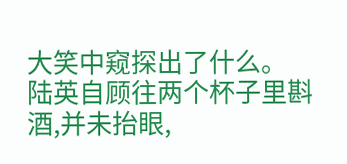大笑中窥探出了什么。
陆英自顾往两个杯子里斟酒,并未抬眼,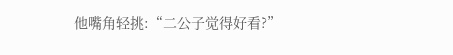他嘴角轻挑:“二公子觉得好看?”